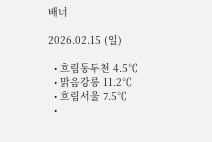배너

2026.02.15 (일)

  • 흐림동두천 4.5℃
  • 맑음강릉 11.2℃
  • 흐림서울 7.5℃
  •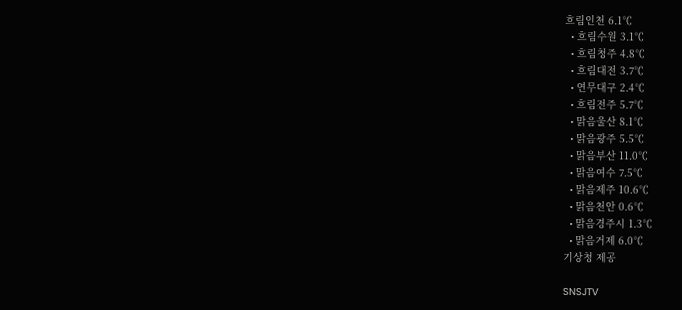흐림인천 6.1℃
  • 흐림수원 3.1℃
  • 흐림청주 4.8℃
  • 흐림대전 3.7℃
  • 연무대구 2.4℃
  • 흐림전주 5.7℃
  • 맑음울산 8.1℃
  • 맑음광주 5.5℃
  • 맑음부산 11.0℃
  • 맑음여수 7.5℃
  • 맑음제주 10.6℃
  • 맑음천안 0.6℃
  • 맑음경주시 1.3℃
  • 맑음거제 6.0℃
기상청 제공

SNSJTV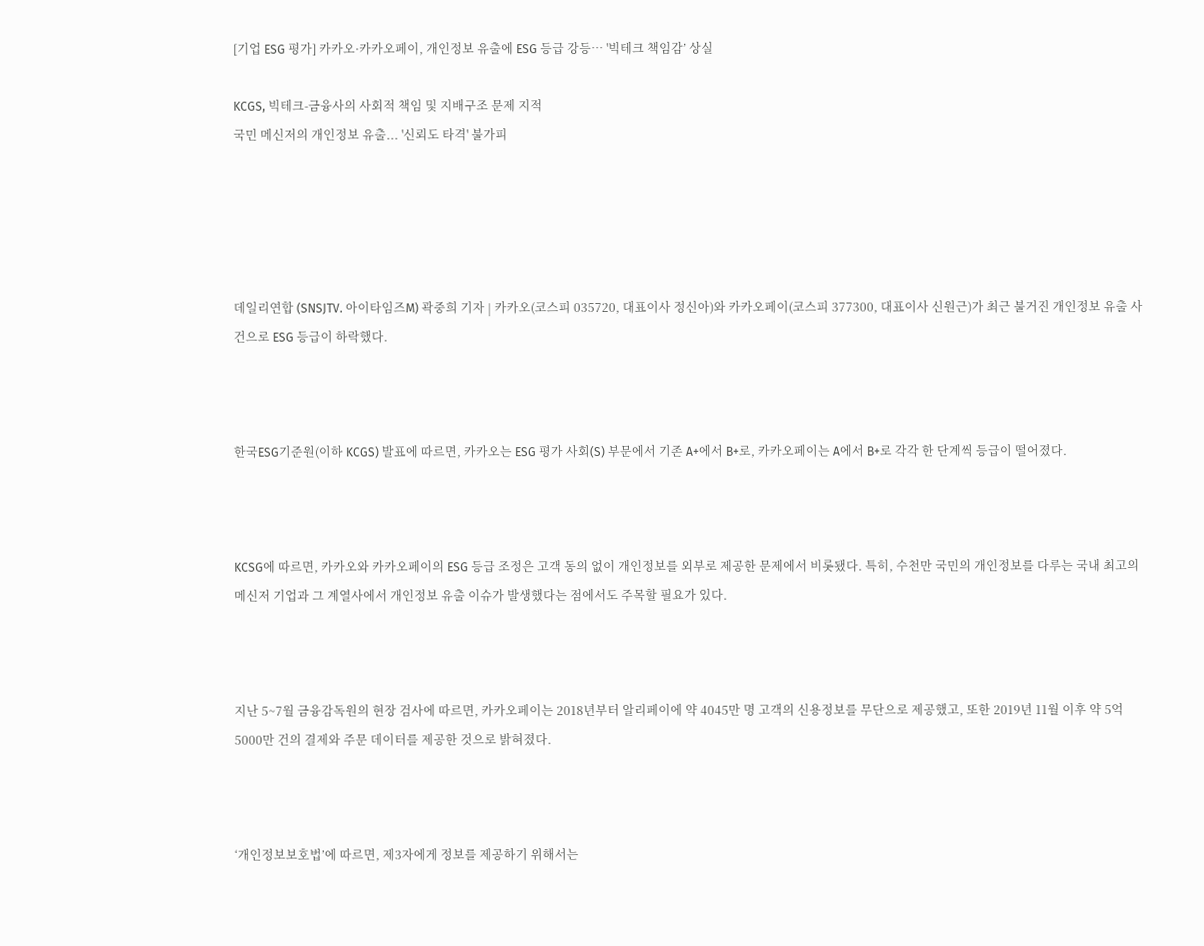[기업 ESG 평가] 카카오·카카오페이, 개인정보 유출에 ESG 등급 강등… '빅테크 책임감’ 상실

KCGS, 빅테크-금융사의 사회적 책임 및 지배구조 문제 지적
국민 메신저의 개인정보 유출... '신뢰도 타격' 불가피





데일리연합 (SNSJTV. 아이타임즈M) 곽중희 기자 | 카카오(코스피 035720, 대표이사 정신아)와 카카오페이(코스피 377300, 대표이사 신원근)가 최근 불거진 개인정보 유출 사건으로 ESG 등급이 하락했다.



한국ESG기준원(이하 KCGS) 발표에 따르면, 카카오는 ESG 평가 사회(S) 부문에서 기존 A+에서 B+로, 카카오페이는 A에서 B+로 각각 한 단계씩 등급이 떨어졌다.



KCSG에 따르면, 카카오와 카카오페이의 ESG 등급 조정은 고객 동의 없이 개인정보를 외부로 제공한 문제에서 비롯됐다. 특히, 수천만 국민의 개인정보를 다루는 국내 최고의 메신저 기업과 그 계열사에서 개인정보 유출 이슈가 발생했다는 점에서도 주목할 필요가 있다.



지난 5~7월 금융감독원의 현장 검사에 따르면, 카카오페이는 2018년부터 알리페이에 약 4045만 명 고객의 신용정보를 무단으로 제공했고, 또한 2019년 11월 이후 약 5억 5000만 건의 결제와 주문 데이터를 제공한 것으로 밝혀졌다.



‘개인정보보호법’에 따르면, 제3자에게 정보를 제공하기 위해서는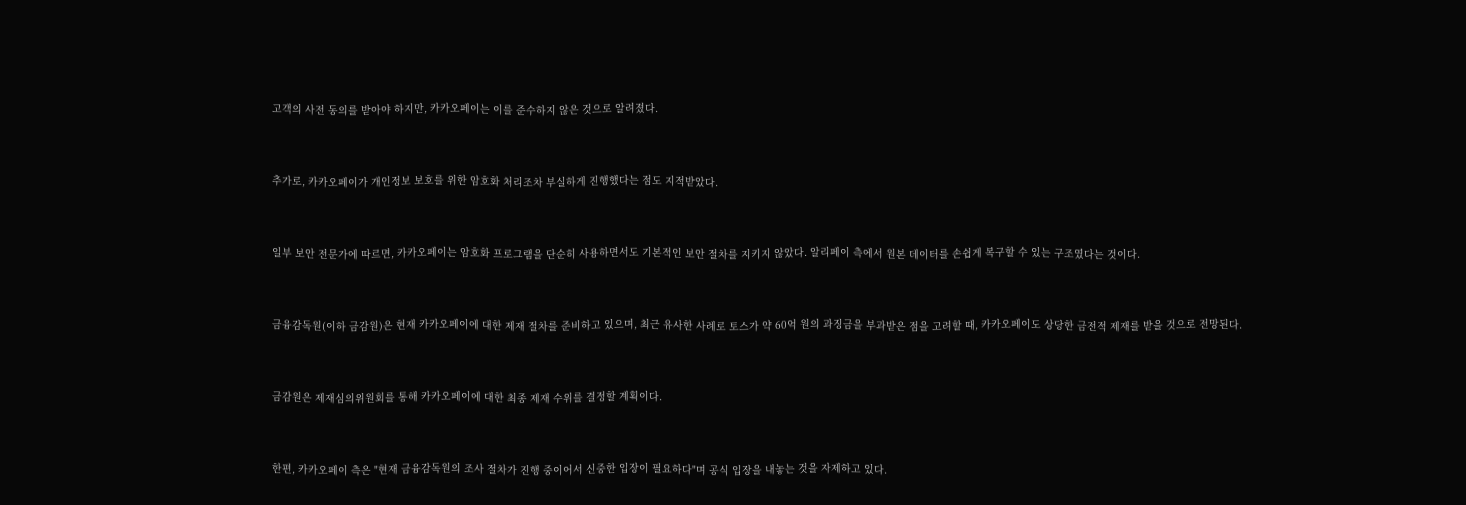고객의 사전 동의를 받아야 하지만, 카카오페이는 이를 준수하지 않은 것으로 알려졌다.



추가로, 카카오페이가 개인정보 보호를 위한 암호화 처리조차 부실하게 진행했다는 점도 지적받았다.



일부 보안 전문가에 따르면, 카카오페이는 암호화 프로그램을 단순히 사용하면서도 기본적인 보안 절차를 지키지 않았다. 알리페이 측에서 원본 데이터를 손쉽게 복구할 수 있는 구조였다는 것이다.



금융감독원(이하 금감원)은 현재 카카오페이에 대한 제재 절차를 준비하고 있으며, 최근 유사한 사례로 토스가 약 60억 원의 과징금을 부과받은 점을 고려할 때, 카카오페이도 상당한 금전적 제재를 받을 것으로 전망된다.



금감원은 제재심의위원회를 통해 카카오페이에 대한 최종 제재 수위를 결정할 계획이다.



한편, 카카오페이 측은 "현재 금융감독원의 조사 절차가 진행 중이어서 신중한 입장이 필요하다"며 공식 입장을 내놓는 것을 자제하고 있다.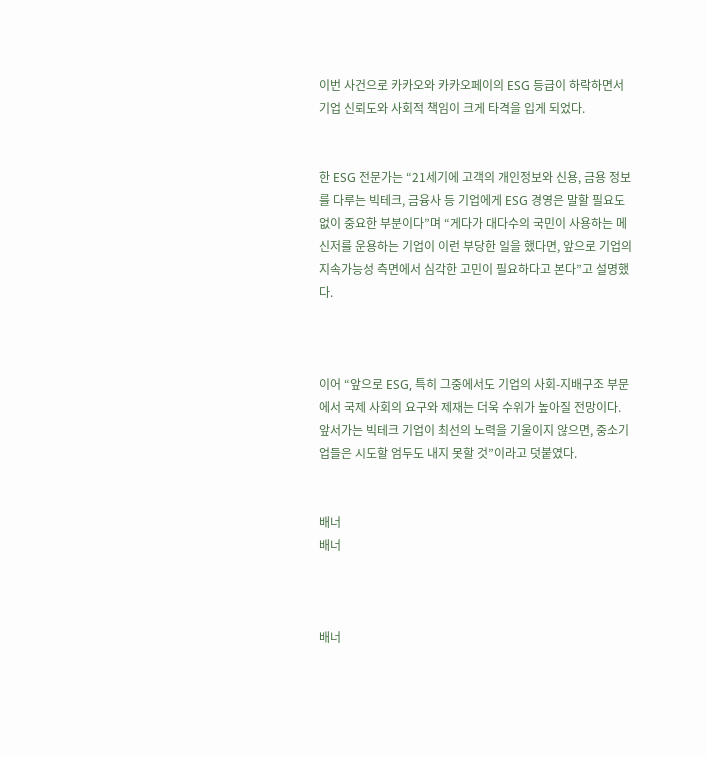이번 사건으로 카카오와 카카오페이의 ESG 등급이 하락하면서 기업 신뢰도와 사회적 책임이 크게 타격을 입게 되었다.


한 ESG 전문가는 “21세기에 고객의 개인정보와 신용, 금용 정보를 다루는 빅테크, 금융사 등 기업에게 ESG 경영은 말할 필요도 없이 중요한 부분이다”며 “게다가 대다수의 국민이 사용하는 메신저를 운용하는 기업이 이런 부당한 일을 했다면, 앞으로 기업의 지속가능성 측면에서 심각한 고민이 필요하다고 본다”고 설명했다.



이어 “앞으로 ESG, 특히 그중에서도 기업의 사회-지배구조 부문에서 국제 사회의 요구와 제재는 더욱 수위가 높아질 전망이다. 앞서가는 빅테크 기업이 최선의 노력을 기울이지 않으면, 중소기업들은 시도할 엄두도 내지 못할 것”이라고 덧붙였다.


배너
배너



배너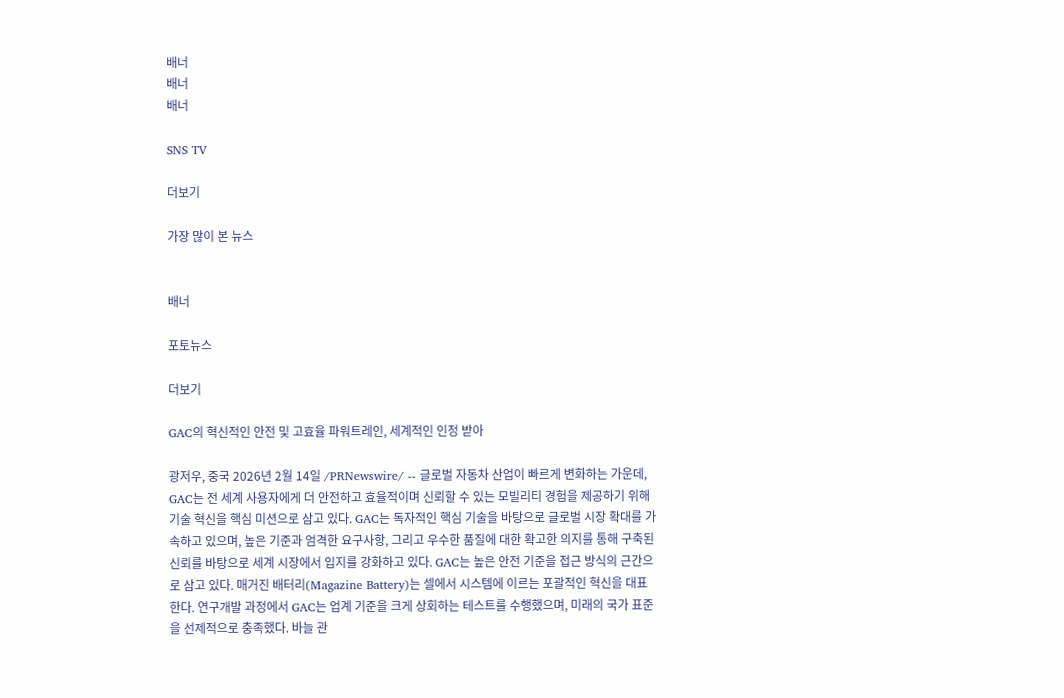배너
배너
배너

SNS TV

더보기

가장 많이 본 뉴스


배너

포토뉴스

더보기

GAC의 혁신적인 안전 및 고효율 파워트레인, 세계적인 인정 받아

광저우, 중국 2026년 2월 14일 /PRNewswire/ -- 글로벌 자동차 산업이 빠르게 변화하는 가운데, GAC는 전 세계 사용자에게 더 안전하고 효율적이며 신뢰할 수 있는 모빌리티 경험을 제공하기 위해 기술 혁신을 핵심 미션으로 삼고 있다. GAC는 독자적인 핵심 기술을 바탕으로 글로벌 시장 확대를 가속하고 있으며, 높은 기준과 엄격한 요구사항, 그리고 우수한 품질에 대한 확고한 의지를 통해 구축된 신뢰를 바탕으로 세계 시장에서 입지를 강화하고 있다. GAC는 높은 안전 기준을 접근 방식의 근간으로 삼고 있다. 매거진 배터리(Magazine Battery)는 셀에서 시스템에 이르는 포괄적인 혁신을 대표한다. 연구개발 과정에서 GAC는 업계 기준을 크게 상회하는 테스트를 수행했으며, 미래의 국가 표준을 선제적으로 충족했다. 바늘 관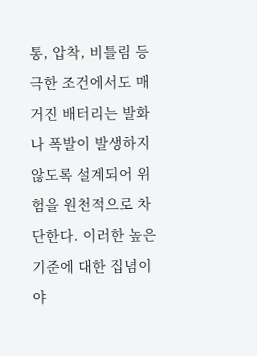통, 압착, 비틀림 등 극한 조건에서도 매거진 배터리는 발화나 폭발이 발생하지 않도록 설계되어 위험을 원천적으로 차단한다. 이러한 높은 기준에 대한 집념이야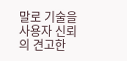말로 기술을 사용자 신뢰의 견고한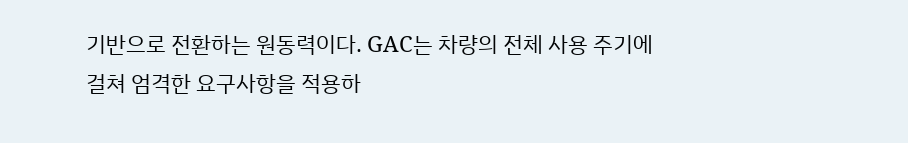기반으로 전환하는 원동력이다. GAC는 차량의 전체 사용 주기에 걸쳐 엄격한 요구사항을 적용하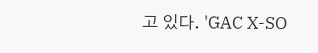고 있다. 'GAC X-SO